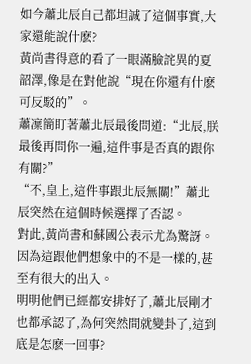如今蕭北辰自己都坦誠了這個事實,大家還能說什麽?
黃尚書得意的看了一眼滿臉詫異的夏韶澤,像是在對他說“現在你還有什麽可反駁的”。
蕭凜簡盯著蕭北辰最後問道:“北辰,朕最後再問你一遍,這件事是否真的跟你有關?”
“不,皇上,這件事跟北辰無關!”蕭北辰突然在這個時候選擇了否認。
對此,黃尚書和蘇國公表示尤為驚訝。
因為這跟他們想象中的不是一樣的,甚至有很大的出入。
明明他們已經都安排好了,蕭北辰剛才也都承認了,為何突然間就變卦了,這到底是怎麽一回事?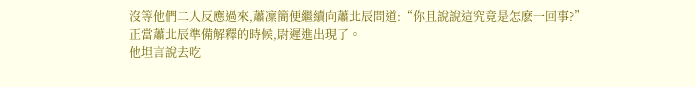沒等他們二人反應過來,蕭凜簡便繼續向蕭北辰問道:“你且說說這究竟是怎麽一回事?”
正當蕭北辰準備解釋的時候,尉遲進出現了。
他坦言說去吃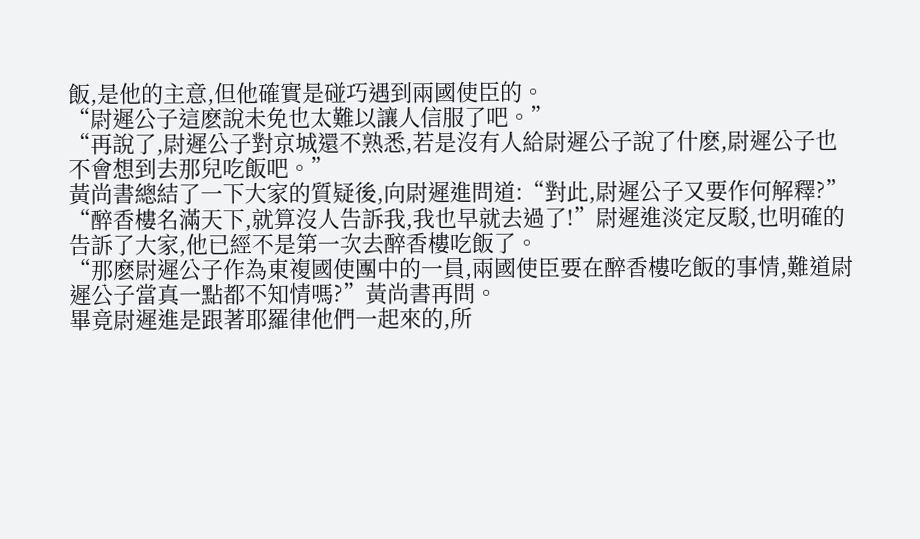飯,是他的主意,但他確實是碰巧遇到兩國使臣的。
“尉遲公子這麽說未免也太難以讓人信服了吧。”
“再說了,尉遲公子對京城還不熟悉,若是沒有人給尉遲公子說了什麽,尉遲公子也不會想到去那兒吃飯吧。”
黃尚書總結了一下大家的質疑後,向尉遲進問道:“對此,尉遲公子又要作何解釋?”
“醉香樓名滿天下,就算沒人告訴我,我也早就去過了!”尉遲進淡定反駁,也明確的告訴了大家,他已經不是第一次去醉香樓吃飯了。
“那麽尉遲公子作為東複國使團中的一員,兩國使臣要在醉香樓吃飯的事情,難道尉遲公子當真一點都不知情嗎?”黃尚書再問。
畢竟尉遲進是跟著耶羅律他們一起來的,所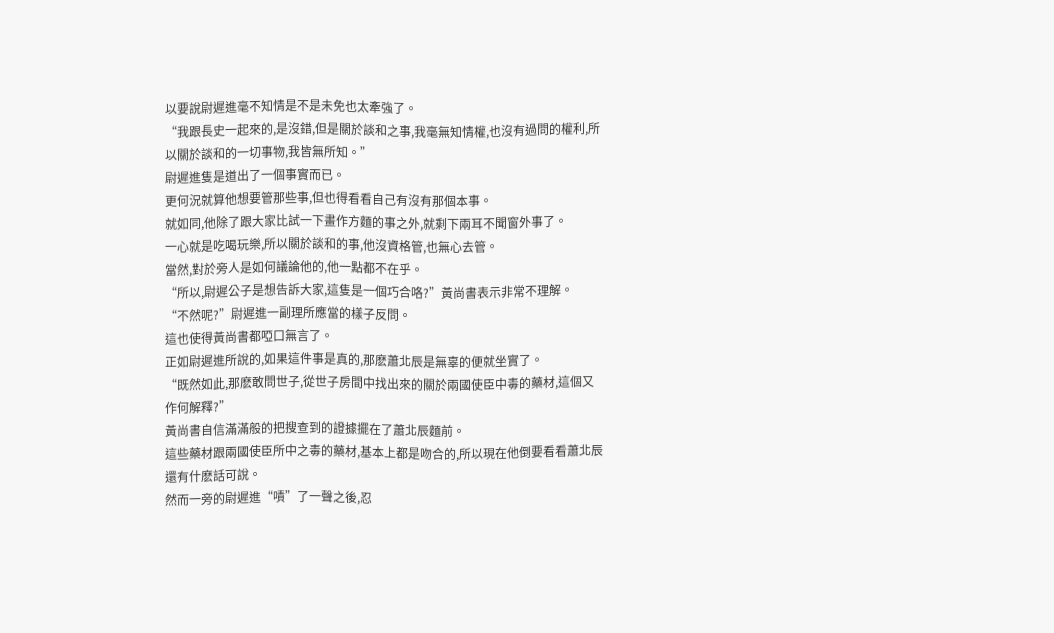以要說尉遲進毫不知情是不是未免也太牽強了。
“我跟長史一起來的,是沒錯,但是關於談和之事,我毫無知情權,也沒有過問的權利,所以關於談和的一切事物,我皆無所知。”
尉遲進隻是道出了一個事實而已。
更何況就算他想要管那些事,但也得看看自己有沒有那個本事。
就如同,他除了跟大家比試一下畫作方麵的事之外,就剩下兩耳不聞窗外事了。
一心就是吃喝玩樂,所以關於談和的事,他沒資格管,也無心去管。
當然,對於旁人是如何議論他的,他一點都不在乎。
“所以,尉遲公子是想告訴大家,這隻是一個巧合咯?”黃尚書表示非常不理解。
“不然呢?”尉遲進一副理所應當的樣子反問。
這也使得黃尚書都啞口無言了。
正如尉遲進所說的,如果這件事是真的,那麽蕭北辰是無辜的便就坐實了。
“既然如此,那麽敢問世子,從世子房間中找出來的關於兩國使臣中毒的藥材,這個又作何解釋?”
黃尚書自信滿滿般的把搜查到的證據擺在了蕭北辰麵前。
這些藥材跟兩國使臣所中之毒的藥材,基本上都是吻合的,所以現在他倒要看看蕭北辰還有什麽話可說。
然而一旁的尉遲進“嘖”了一聲之後,忍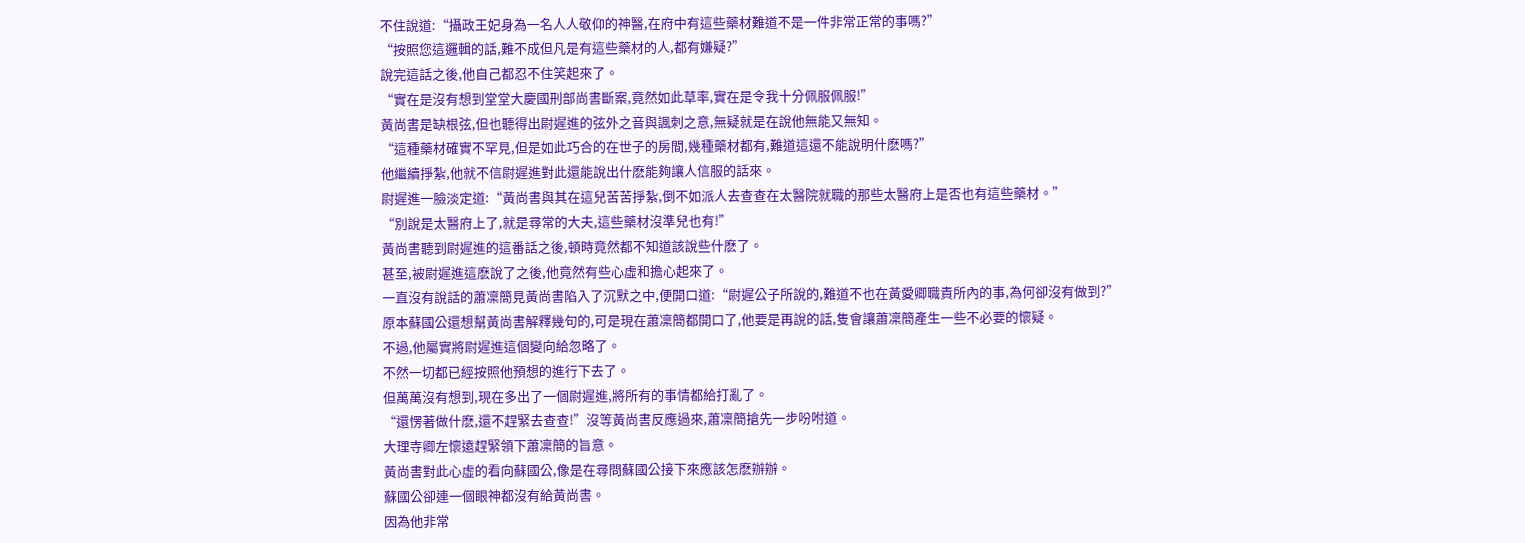不住說道:“攝政王妃身為一名人人敬仰的神醫,在府中有這些藥材難道不是一件非常正常的事嗎?”
“按照您這邏輯的話,難不成但凡是有這些藥材的人,都有嫌疑?”
說完這話之後,他自己都忍不住笑起來了。
“實在是沒有想到堂堂大慶國刑部尚書斷案,竟然如此草率,實在是令我十分佩服佩服!”
黃尚書是缺根弦,但也聽得出尉遲進的弦外之音與諷刺之意,無疑就是在說他無能又無知。
“這種藥材確實不罕見,但是如此巧合的在世子的房間,幾種藥材都有,難道這還不能說明什麽嗎?”
他繼續掙紮,他就不信尉遲進對此還能說出什麽能夠讓人信服的話來。
尉遲進一臉淡定道:“黃尚書與其在這兒苦苦掙紮,倒不如派人去查查在太醫院就職的那些太醫府上是否也有這些藥材。”
“別說是太醫府上了,就是尋常的大夫,這些藥材沒準兒也有!”
黃尚書聽到尉遲進的這番話之後,頓時竟然都不知道該說些什麽了。
甚至,被尉遲進這麽說了之後,他竟然有些心虛和擔心起來了。
一直沒有說話的蕭凜簡見黃尚書陷入了沉默之中,便開口道:“尉遲公子所說的,難道不也在黃愛卿職責所內的事,為何卻沒有做到?”
原本蘇國公還想幫黃尚書解釋幾句的,可是現在蕭凜簡都開口了,他要是再說的話,隻會讓蕭凜簡產生一些不必要的懷疑。
不過,他屬實將尉遲進這個變向給忽略了。
不然一切都已經按照他預想的進行下去了。
但萬萬沒有想到,現在多出了一個尉遲進,將所有的事情都給打亂了。
“還愣著做什麽,還不趕緊去查查!”沒等黃尚書反應過來,蕭凜簡搶先一步吩咐道。
大理寺卿左懷遠趕緊領下蕭凜簡的旨意。
黃尚書對此心虛的看向蘇國公,像是在尋問蘇國公接下來應該怎麽辦辦。
蘇國公卻連一個眼神都沒有給黃尚書。
因為他非常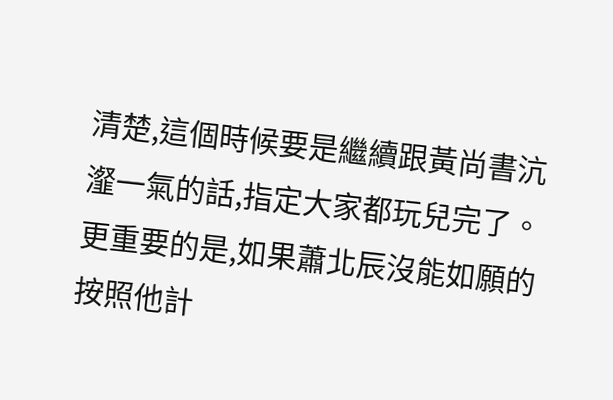清楚,這個時候要是繼續跟黃尚書沆瀣一氣的話,指定大家都玩兒完了。
更重要的是,如果蕭北辰沒能如願的按照他計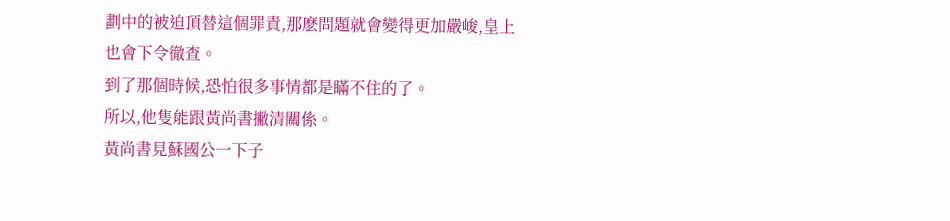劃中的被迫頂替這個罪責,那麽問題就會變得更加嚴峻,皇上也會下令徹查。
到了那個時候,恐怕很多事情都是瞞不住的了。
所以,他隻能跟黃尚書撇清關係。
黃尚書見蘇國公一下子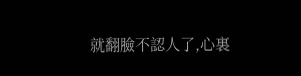就翻臉不認人了,心裏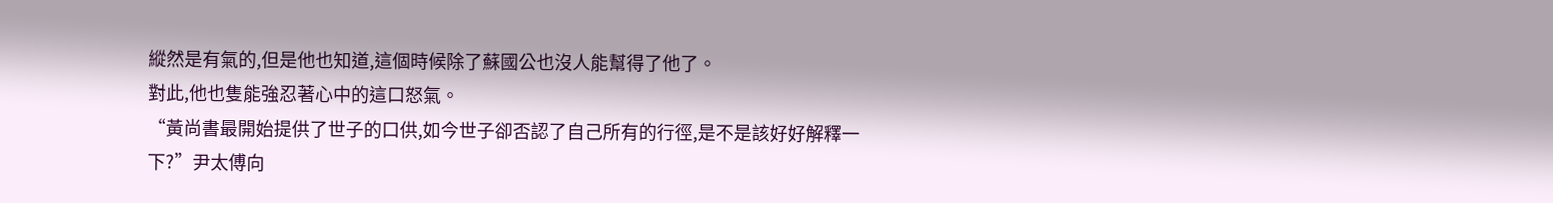縱然是有氣的,但是他也知道,這個時候除了蘇國公也沒人能幫得了他了。
對此,他也隻能強忍著心中的這口怒氣。
“黃尚書最開始提供了世子的口供,如今世子卻否認了自己所有的行徑,是不是該好好解釋一下?”尹太傅向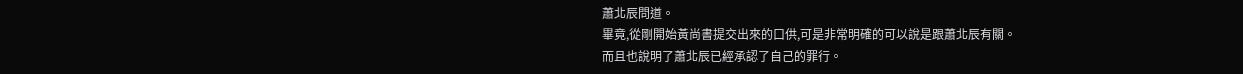蕭北辰問道。
畢竟,從剛開始黃尚書提交出來的口供,可是非常明確的可以說是跟蕭北辰有關。
而且也說明了蕭北辰已經承認了自己的罪行。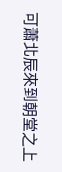可蕭北辰來到朝堂之上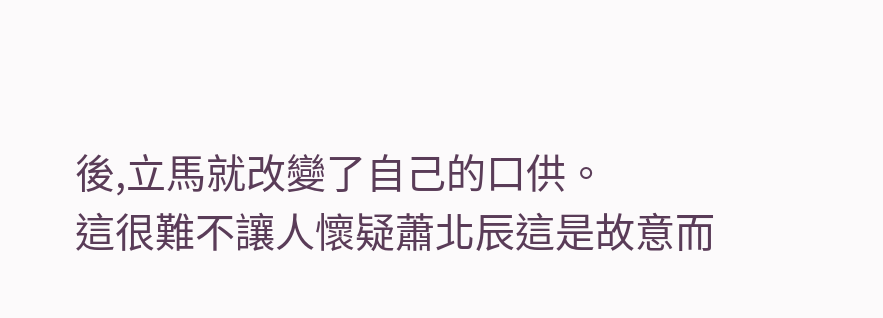後,立馬就改變了自己的口供。
這很難不讓人懷疑蕭北辰這是故意而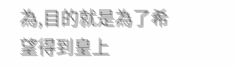為,目的就是為了希望得到皇上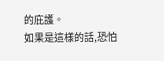的庇護。
如果是這樣的話,恐怕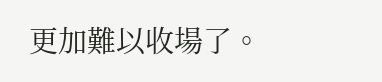更加難以收場了。